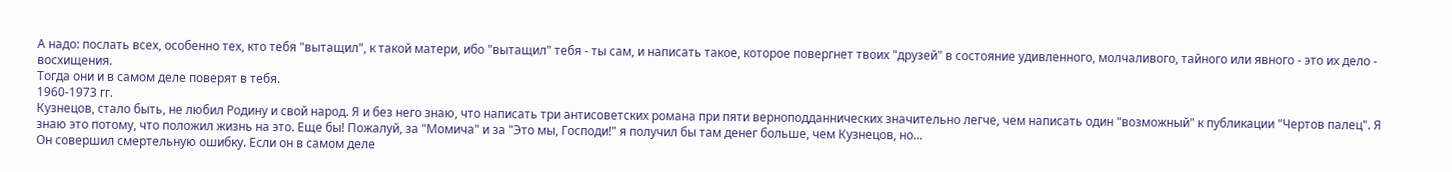А надо: послать всех, особенно тех, кто тебя "вытащил", к такой матери, ибо "вытащил" тебя - ты сам, и написать такое, которое повергнет твоих "друзей" в состояние удивленного, молчаливого, тайного или явного - это их дело - восхищения.
Тогда они и в самом деле поверят в тебя.
1960-1973 гг.
Кузнецов, стало быть, не любил Родину и свой народ. Я и без него знаю, что написать три антисоветских романа при пяти верноподданнических значительно легче, чем написать один "возможный" к публикации "Чертов палец". Я знаю это потому, что положил жизнь на это. Еще бы! Пожалуй, за "Момича" и за "Это мы, Господи!" я получил бы там денег больше, чем Кузнецов, но...
Он совершил смертельную ошибку. Если он в самом деле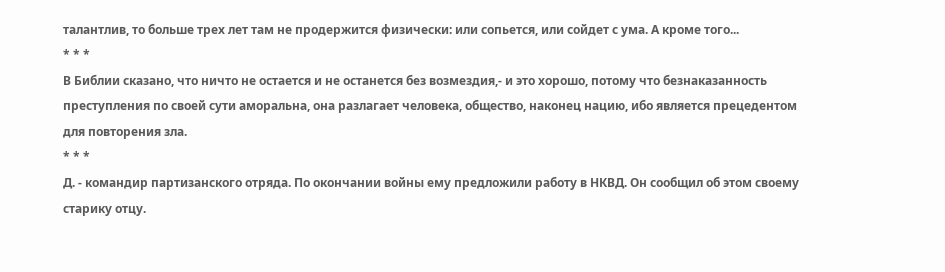талантлив, то больше трех лет там не продержится физически: или сопьется, или сойдет с ума. А кроме того...
* * *
В Библии сказано, что ничто не остается и не останется без возмездия,- и это хорошо, потому что безнаказанность преступления по своей сути аморальна, она разлагает человека, общество, наконец нацию, ибо является прецедентом для повторения зла.
* * *
Д. - командир партизанского отряда. По окончании войны ему предложили работу в НКВД. Он сообщил об этом своему старику отцу.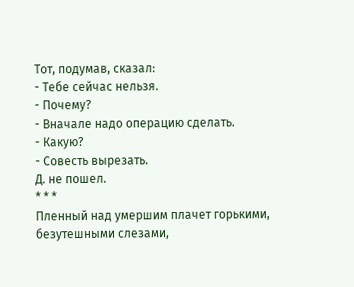Тот, подумав, сказал:
- Тебе сейчас нельзя.
- Почему?
- Вначале надо операцию сделать.
- Какую?
- Совесть вырезать.
Д. не пошел.
* * *
Пленный над умершим плачет горькими, безутешными слезами,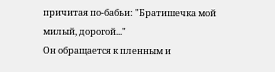причитая по-бабьи: "Братишечка мой милый, дорогой..."
Он обращается к пленным и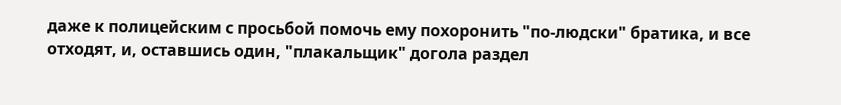даже к полицейским с просьбой помочь ему похоронить "по-людски" братика, и все отходят, и, оставшись один, "плакальщик" догола раздел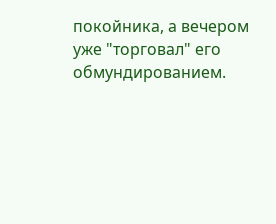покойника, а вечером уже "торговал" его обмундированием.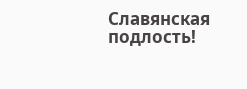Славянская подлость!